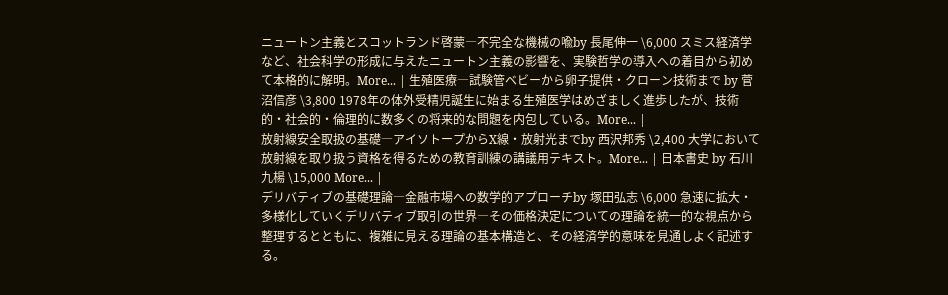ニュートン主義とスコットランド啓蒙―不完全な機械の喩by 長尾伸一 \6,000 スミス経済学など、社会科学の形成に与えたニュートン主義の影響を、実験哲学の導入への着目から初めて本格的に解明。More... | 生殖医療―試験管ベビーから卵子提供・クローン技術まで by 菅沼信彦 \3,800 1978年の体外受精児誕生に始まる生殖医学はめざましく進歩したが、技術的・社会的・倫理的に数多くの将来的な問題を内包している。More... |
放射線安全取扱の基礎―アイソトープからX線・放射光までby 西沢邦秀 \2,400 大学において放射線を取り扱う資格を得るための教育訓練の講議用テキスト。More... | 日本書史 by 石川九楊 \15,000 More... |
デリバティブの基礎理論―金融市場への数学的アプローチby 塚田弘志 \6,000 急速に拡大・多様化していくデリバティブ取引の世界―その価格決定についての理論を統一的な視点から整理するとともに、複雑に見える理論の基本構造と、その経済学的意味を見通しよく記述する。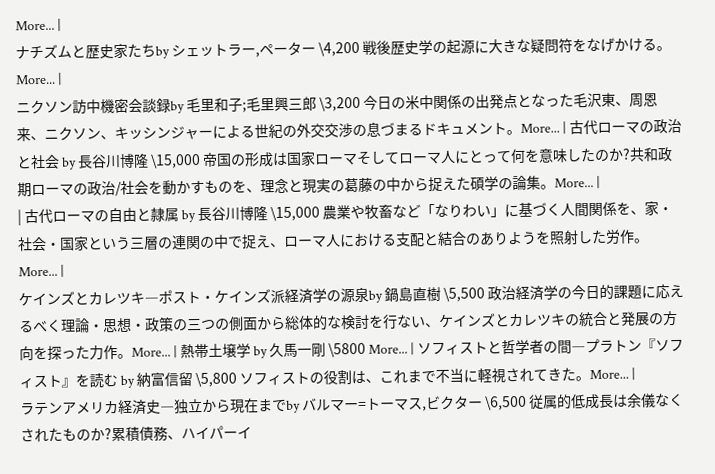More... |
ナチズムと歴史家たちby シェットラー,ペーター \4,200 戦後歴史学の起源に大きな疑問符をなげかける。More... |
ニクソン訪中機密会談録by 毛里和子;毛里興三郎 \3,200 今日の米中関係の出発点となった毛沢東、周恩来、ニクソン、キッシンジャーによる世紀の外交交渉の息づまるドキュメント。More... | 古代ローマの政治と社会 by 長谷川博隆 \15,000 帝国の形成は国家ローマそしてローマ人にとって何を意味したのか?共和政期ローマの政治/社会を動かすものを、理念と現実の葛藤の中から捉えた碩学の論集。More... |
| 古代ローマの自由と隷属 by 長谷川博隆 \15,000 農業や牧畜など「なりわい」に基づく人間関係を、家・社会・国家という三層の連関の中で捉え、ローマ人における支配と結合のありようを照射した労作。More... |
ケインズとカレツキ―ポスト・ケインズ派経済学の源泉by 鍋島直樹 \5,500 政治経済学の今日的課題に応えるべく理論・思想・政策の三つの側面から総体的な検討を行ない、ケインズとカレツキの統合と発展の方向を探った力作。More... | 熱帯土壌学 by 久馬一剛 \5800 More... | ソフィストと哲学者の間―プラトン『ソフィスト』を読む by 納富信留 \5,800 ソフィストの役割は、これまで不当に軽視されてきた。More... |
ラテンアメリカ経済史―独立から現在までby バルマー=トーマス,ビクター \6,500 従属的低成長は余儀なくされたものか?累積債務、ハイパーイ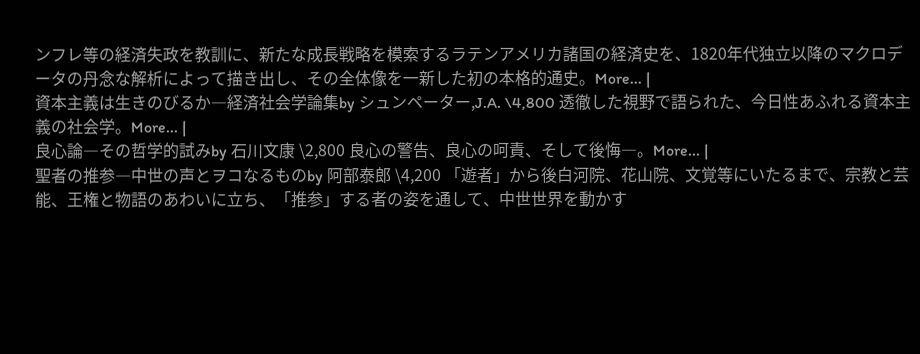ンフレ等の経済失政を教訓に、新たな成長戦略を模索するラテンアメリカ諸国の経済史を、1820年代独立以降のマクロデータの丹念な解析によって描き出し、その全体像を一新した初の本格的通史。More... |
資本主義は生きのびるか―経済社会学論集by シュンペーター,J.A. \4,800 透徹した視野で語られた、今日性あふれる資本主義の社会学。More... |
良心論―その哲学的試みby 石川文康 \2,800 良心の警告、良心の呵責、そして後悔―。More... |
聖者の推参―中世の声とヲコなるものby 阿部泰郎 \4,200 「遊者」から後白河院、花山院、文覚等にいたるまで、宗教と芸能、王権と物語のあわいに立ち、「推参」する者の姿を通して、中世世界を動かす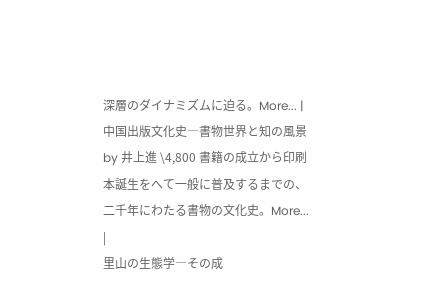深層のダイナミズムに迫る。More... |
中国出版文化史―書物世界と知の風景by 井上進 \4,800 書籍の成立から印刷本誕生をへて一般に普及するまでの、二千年にわたる書物の文化史。More... |
里山の生態学―その成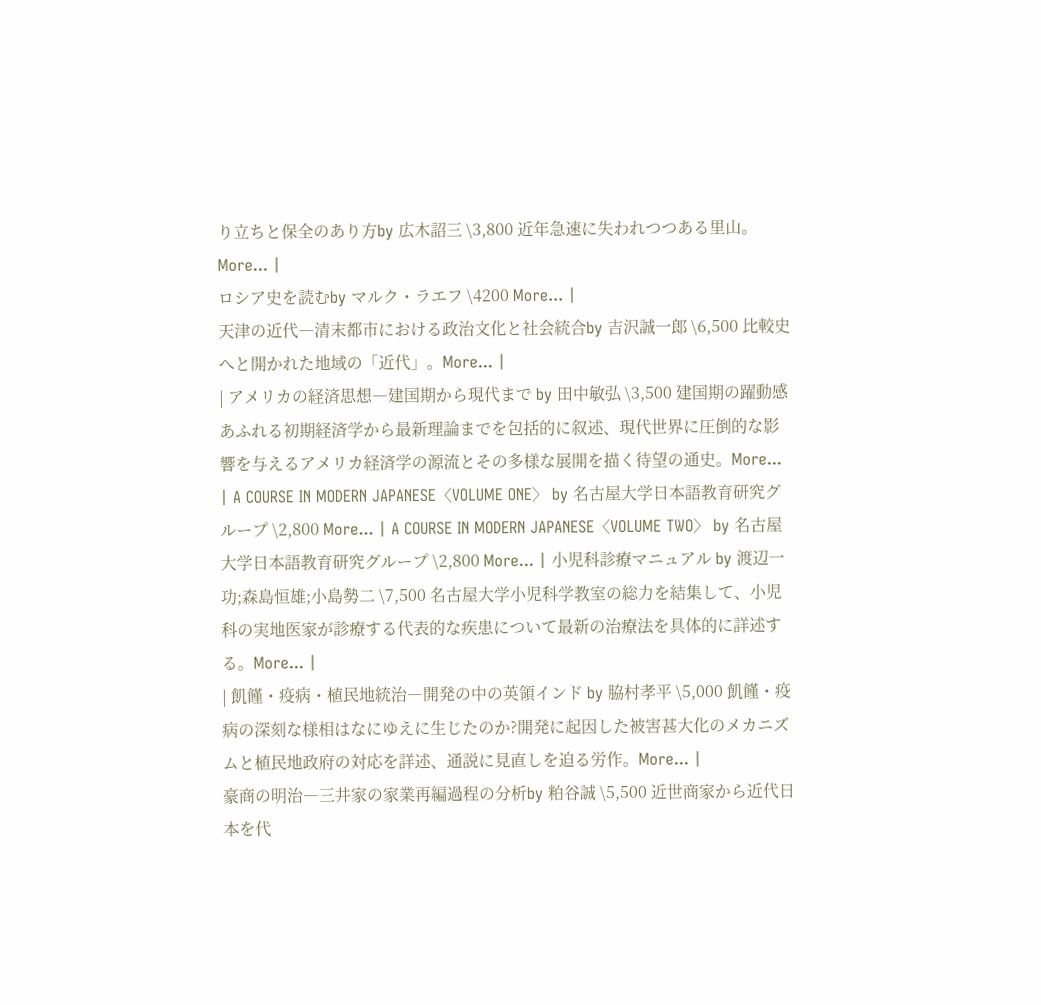り立ちと保全のあり方by 広木詔三 \3,800 近年急速に失われつつある里山。More... |
ロシア史を読むby マルク・ラエフ \4200 More... |
天津の近代―清末都市における政治文化と社会統合by 吉沢誠一郎 \6,500 比較史へと開かれた地域の「近代」。More... |
| アメリカの経済思想―建国期から現代まで by 田中敏弘 \3,500 建国期の躍動感あふれる初期経済学から最新理論までを包括的に叙述、現代世界に圧倒的な影響を与えるアメリカ経済学の源流とその多様な展開を描く待望の通史。More... | A COURSE IN MODERN JAPANESE〈VOLUME ONE〉 by 名古屋大学日本語教育研究グループ \2,800 More... | A COURSE IN MODERN JAPANESE〈VOLUME TWO〉 by 名古屋大学日本語教育研究グループ \2,800 More... | 小児科診療マニュアル by 渡辺一功;森島恒雄;小島勢二 \7,500 名古屋大学小児科学教室の総力を結集して、小児科の実地医家が診療する代表的な疾患について最新の治療法を具体的に詳述する。More... |
| 飢饉・疫病・植民地統治―開発の中の英領インド by 脇村孝平 \5,000 飢饉・疫病の深刻な様相はなにゆえに生じたのか?開発に起因した被害甚大化のメカニズムと植民地政府の対応を詳述、通説に見直しを迫る労作。More... |
豪商の明治―三井家の家業再編過程の分析by 粕谷誠 \5,500 近世商家から近代日本を代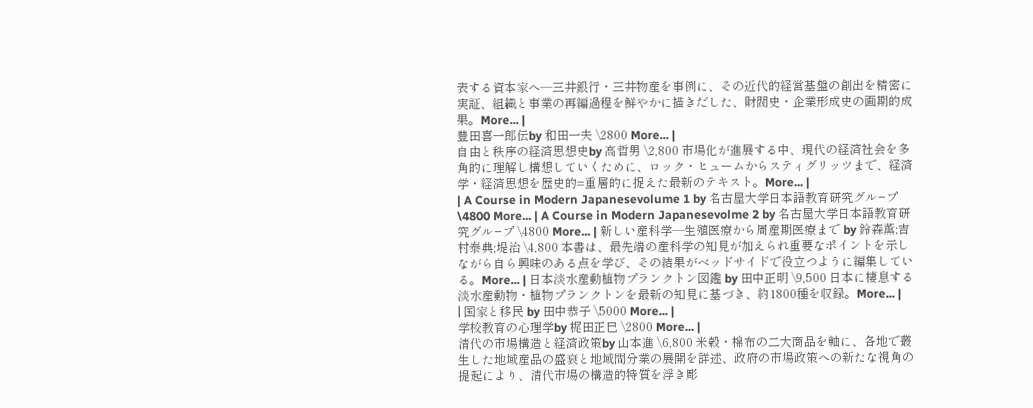表する資本家へ―三井銀行・三井物産を事例に、その近代的経営基盤の創出を精密に実証、組織と事業の再編過程を鮮やかに描きだした、財閥史・企業形成史の画期的成果。More... |
豊田喜一郎伝by 和田一夫 \2800 More... |
自由と秩序の経済思想史by 高哲男 \2,800 市場化が進展する中、現代の経済社会を多角的に理解し構想していくために、ロック・ヒュームからスティグリッツまで、経済学・経済思想を歴史的=重層的に捉えた最新のテキスト。More... |
| A Course in Modern Japanesevolume 1 by 名古屋大学日本語教育研究グル−プ \4800 More... | A Course in Modern Japanesevolme 2 by 名古屋大学日本語教育研究グル−プ \4800 More... | 新しい産科学―生殖医療から周産期医療まで by 鈴森薫;吉村泰典;堤治 \4,800 本書は、最先端の産科学の知見が加えられ重要なポイントを示しながら自ら興味のある点を学び、その結果がベッドサイドで役立つように編集している。More... | 日本淡水産動植物プランクトン図鑑 by 田中正明 \9,500 日本に棲息する淡水産動物・植物プランクトンを最新の知見に基づき、約1800種を収録。More... |
| 国家と移民 by 田中恭子 \5000 More... |
学校教育の心理学by 梶田正巳 \2800 More... |
清代の市場構造と経済政策by 山本進 \6,800 米穀・棉布の二大商品を軸に、各地で叢生した地域産品の盛衰と地域間分業の展開を詳述、政府の市場政策への新たな視角の提起により、清代市場の構造的特質を浮き彫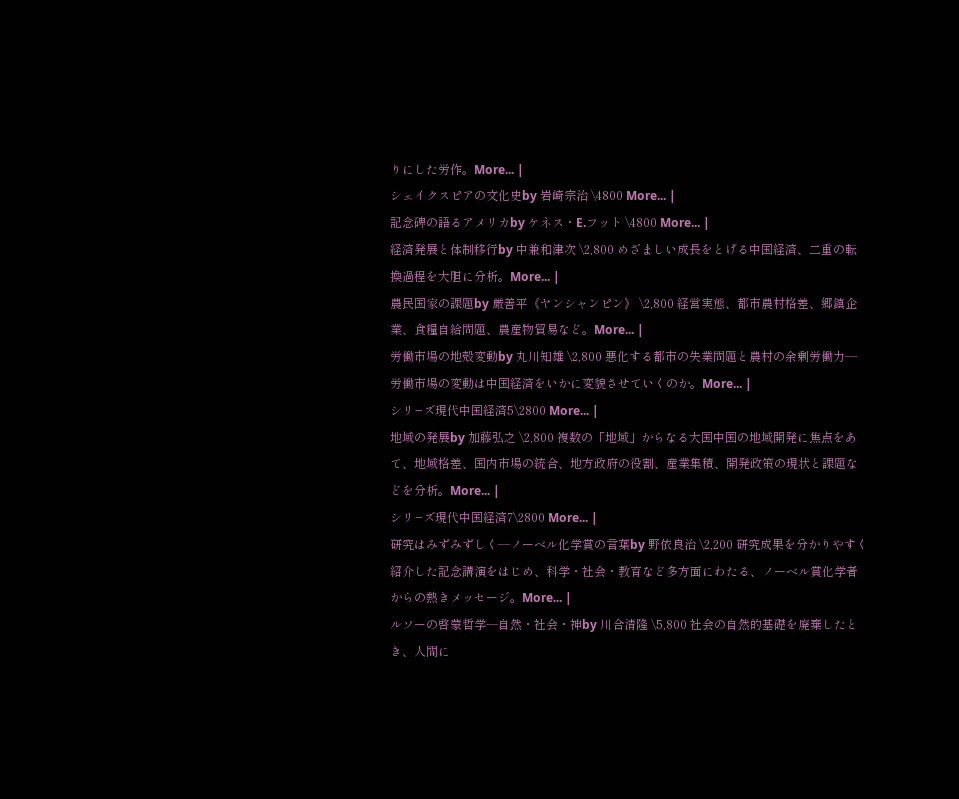りにした労作。More... |
シェイクスピアの文化史by 岩崎宗治 \4800 More... |
記念碑の語るアメリカby ケネス・E.フット \4800 More... |
経済発展と体制移行by 中兼和津次 \2,800 めざましい成長をとげる中国経済、二重の転換過程を大胆に分析。More... |
農民国家の課題by 厳善平《ヤンシャンピン》 \2,800 経営実態、都市農村格差、郷鎮企業、食糧自給問題、農産物貿易など。More... |
労働市場の地殻変動by 丸川知雄 \2,800 悪化する都市の失業問題と農村の余剰労働力―労働市場の変動は中国経済をいかに変貌させていくのか。More... |
シリ−ズ現代中国経済5\2800 More... |
地域の発展by 加藤弘之 \2,800 複数の「地域」からなる大国中国の地域開発に焦点をあて、地域格差、国内市場の統合、地方政府の役割、産業集積、開発政策の現状と課題などを分析。More... |
シリ−ズ現代中国経済7\2800 More... |
研究はみずみずしく―ノーベル化学賞の言葉by 野依良治 \2,200 研究成果を分かりやすく紹介した記念講演をはじめ、科学・社会・教育など多方面にわたる、ノーベル賞化学者からの熱きメッセージ。More... |
ルソーの啓蒙哲学―自然・社会・神by 川合清隆 \5,800 社会の自然的基礎を廃棄したとき、人間に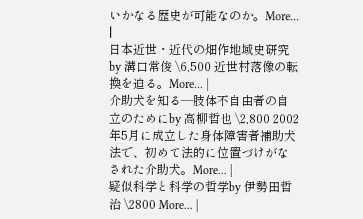いかなる歴史が可能なのか。More... |
日本近世・近代の畑作地域史研究by 溝口常俊 \6,500 近世村落像の転換を迫る。More... |
介助犬を知る―肢体不自由者の自立のためにby 高柳哲也 \2,800 2002年5月に成立した身体障害者補助犬法で、初めて法的に位置づけがなされた介助犬。More... |
疑似科学と科学の哲学by 伊勢田哲治 \2800 More... |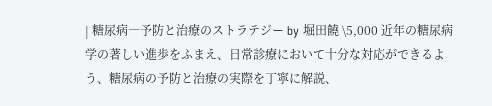| 糖尿病―予防と治療のストラテジー by 堀田饒 \5,000 近年の糖尿病学の著しい進歩をふまえ、日常診療において十分な対応ができるよう、糖尿病の予防と治療の実際を丁寧に解説、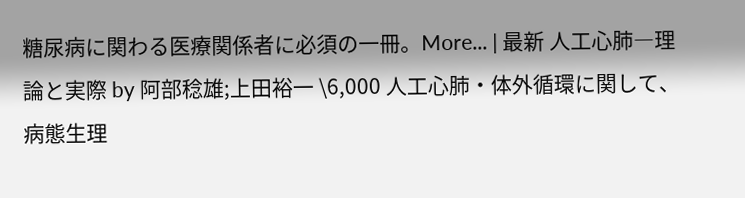糖尿病に関わる医療関係者に必須の一冊。More... | 最新 人工心肺―理論と実際 by 阿部稔雄;上田裕一 \6,000 人工心肺・体外循環に関して、病態生理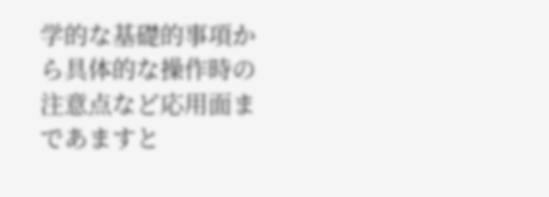学的な基礎的事項から具体的な操作時の注意点など応用面まであますと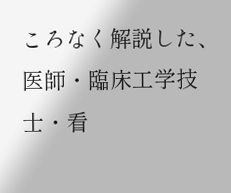ころなく解説した、医師・臨床工学技士・看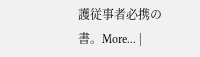護従事者必携の書。More... |